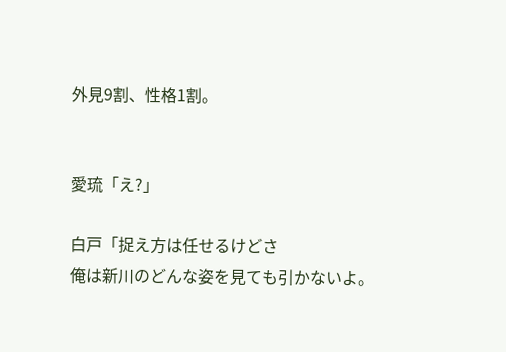外見9割、性格1割。


愛琉「え?」

白戸「捉え方は任せるけどさ
俺は新川のどんな姿を見ても引かないよ。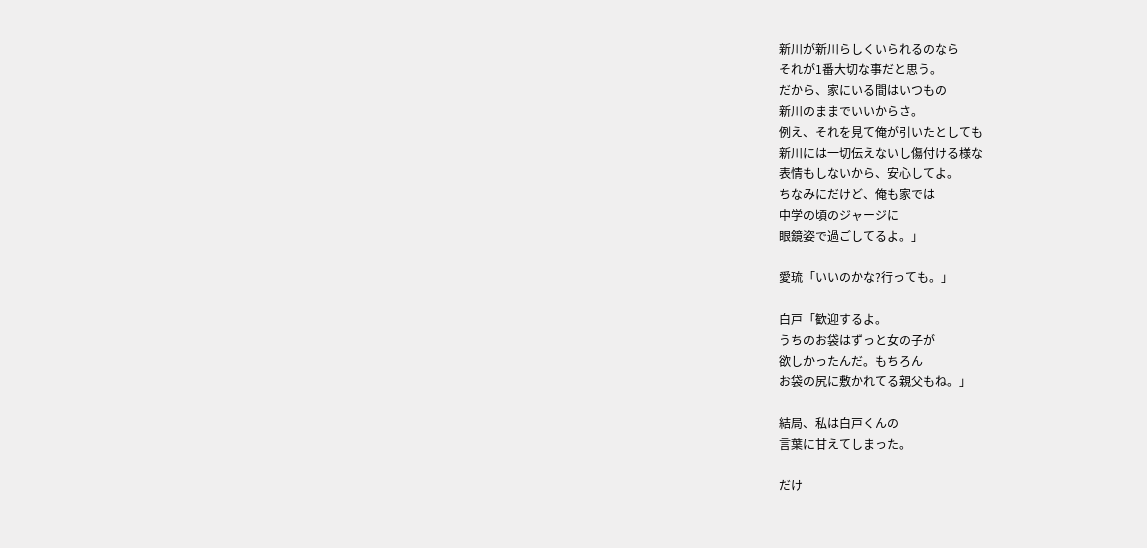新川が新川らしくいられるのなら
それが1番大切な事だと思う。
だから、家にいる間はいつもの
新川のままでいいからさ。
例え、それを見て俺が引いたとしても
新川には一切伝えないし傷付ける様な
表情もしないから、安心してよ。
ちなみにだけど、俺も家では
中学の頃のジャージに
眼鏡姿で過ごしてるよ。」

愛琉「いいのかな?行っても。」

白戸「歓迎するよ。
うちのお袋はずっと女の子が
欲しかったんだ。もちろん
お袋の尻に敷かれてる親父もね。」

結局、私は白戸くんの
言葉に甘えてしまった。

だけ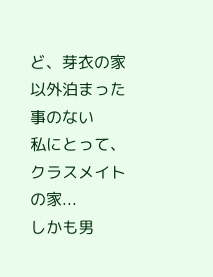ど、芽衣の家以外泊まった事のない
私にとって、クラスメイトの家...
しかも男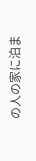の人の家に泊ま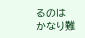るのは
かなり難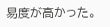易度が高かった。